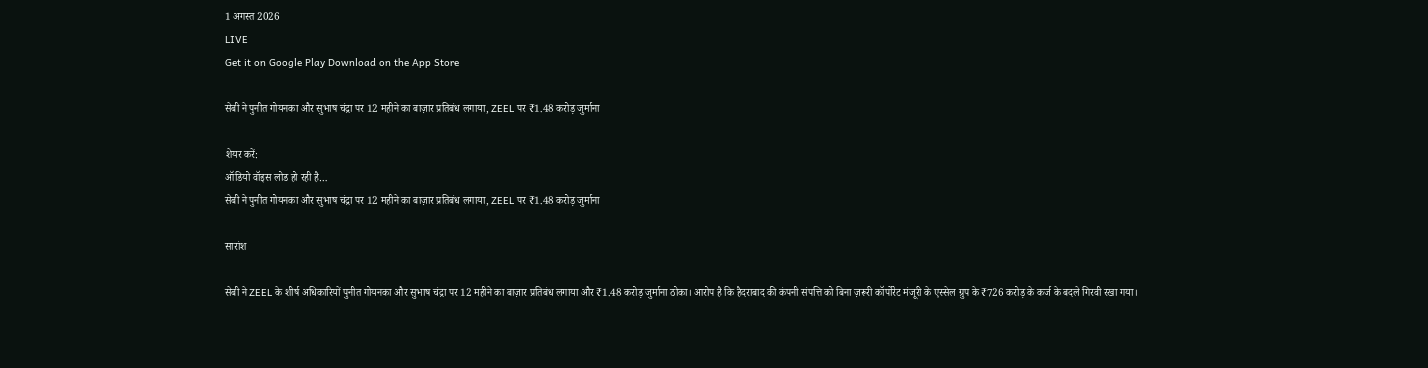1 अगस्त 2026
LIVE
Get it on Google Play Download on the App Store

सेबी ने पुनीत गोयनका और सुभाष चंद्रा पर 12 महीने का बाज़ार प्रतिबंध लगाया, ZEEL पर ₹1.48 करोड़ जुर्माना

शेयर करें:
ऑडियो वॉइस लोड हो रही है…
सेबी ने पुनीत गोयनका और सुभाष चंद्रा पर 12 महीने का बाज़ार प्रतिबंध लगाया, ZEEL पर ₹1.48 करोड़ जुर्माना

सारांश

सेबी ने ZEEL के शीर्ष अधिकारियों पुनीत गोयनका और सुभाष चंद्रा पर 12 महीने का बाज़ार प्रतिबंध लगाया और ₹1.48 करोड़ जुर्माना ठोका। आरोप है कि हैदराबाद की कंपनी संपत्ति को बिना ज़रूरी कॉर्पोरेट मंजूरी के एस्सेल ग्रुप के ₹726 करोड़ के कर्ज के बदले गिरवी रखा गया।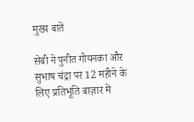मुख्य बातें

सेबी ने पुनीत गोयनका और सुभाष चंद्रा पर 12 महीने के लिए प्रतिभूति बाज़ार में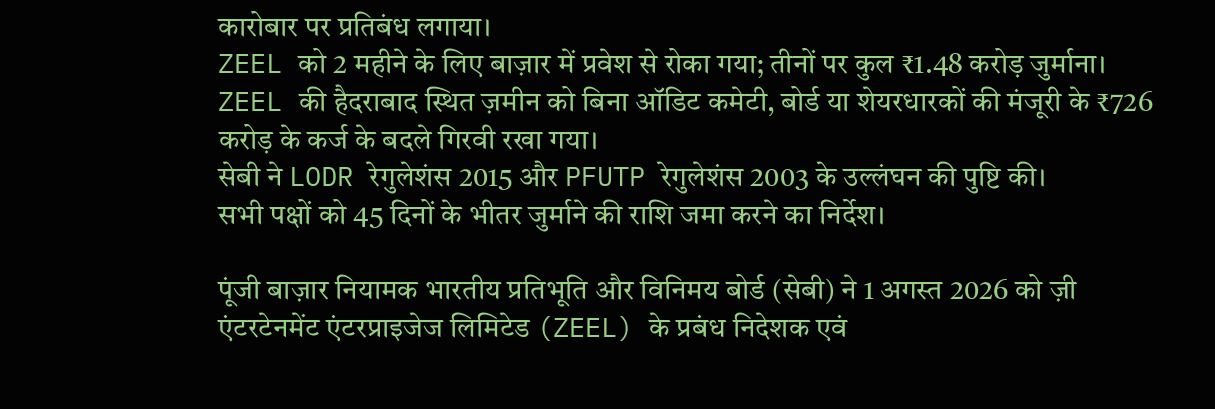कारोबार पर प्रतिबंध लगाया।
ZEEL को 2 महीने के लिए बाज़ार में प्रवेश से रोका गया; तीनों पर कुल ₹1.48 करोड़ जुर्माना।
ZEEL की हैदराबाद स्थित ज़मीन को बिना ऑडिट कमेटी, बोर्ड या शेयरधारकों की मंजूरी के ₹726 करोड़ के कर्ज के बदले गिरवी रखा गया।
सेबी ने LODR रेगुलेशंस 2015 और PFUTP रेगुलेशंस 2003 के उल्लंघन की पुष्टि की।
सभी पक्षों को 45 दिनों के भीतर जुर्माने की राशि जमा करने का निर्देश।

पूंजी बाज़ार नियामक भारतीय प्रतिभूति और विनिमय बोर्ड (सेबी) ने 1 अगस्त 2026 को ज़ी एंटरटेनमेंट एंटरप्राइजेज लिमिटेड (ZEEL) के प्रबंध निदेशक एवं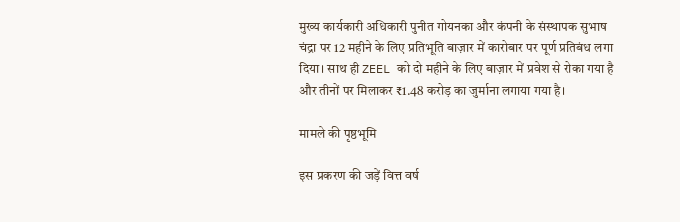मुख्य कार्यकारी अधिकारी पुनीत गोयनका और कंपनी के संस्थापक सुभाष चंद्रा पर 12 महीने के लिए प्रतिभूति बाज़ार में कारोबार पर पूर्ण प्रतिबंध लगा दिया। साथ ही ZEEL को दो महीने के लिए बाज़ार में प्रवेश से रोका गया है और तीनों पर मिलाकर ₹1.48 करोड़ का जुर्माना लगाया गया है।

मामले की पृष्ठभूमि

इस प्रकरण की जड़ें वित्त वर्ष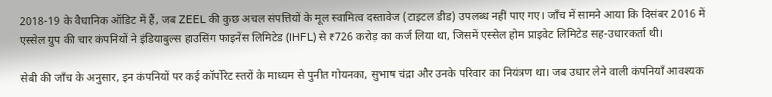2018-19 के वैधानिक ऑडिट में हैं, जब ZEEL की कुछ अचल संपत्तियों के मूल स्वामित्व दस्तावेज (टाइटल डीड) उपलब्ध नहीं पाए गए। जाँच में सामने आया कि दिसंबर 2016 में एस्सेल ग्रुप की चार कंपनियों ने इंडियाबुल्स हाउसिंग फाइनेंस लिमिटेड (IHFL) से ₹726 करोड़ का कर्ज लिया था, जिसमें एस्सेल होम प्राइवेट लिमिटेड सह-उधारकर्ता थी।

सेबी की जाँच के अनुसार, इन कंपनियों पर कई कॉर्पोरेट स्तरों के माध्यम से पुनीत गोयनका, सुभाष चंद्रा और उनके परिवार का नियंत्रण था। जब उधार लेने वाली कंपनियाँ आवश्यक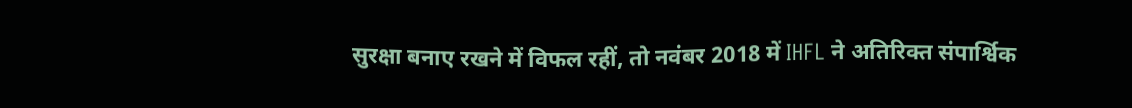सुरक्षा बनाए रखने में विफल रहीं, तो नवंबर 2018 में IHFL ने अतिरिक्त संपार्श्विक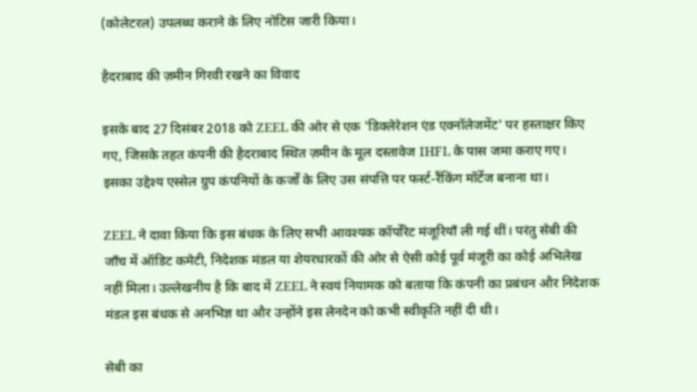(कोलेटरल) उपलब्ध कराने के लिए नोटिस जारी किया।

हैदराबाद की ज़मीन गिरवी रखने का विवाद

इसके बाद 27 दिसंबर 2018 को ZEEL की ओर से एक 'डिक्लेरेशन एंड एक्नॉलेजमेंट' पर हस्ताक्षर किए गए, जिसके तहत कंपनी की हैदराबाद स्थित ज़मीन के मूल दस्तावेज IHFL के पास जमा कराए गए। इसका उद्देश्य एस्सेल ग्रुप कंपनियों के कर्जों के लिए उस संपत्ति पर फर्स्ट-रैंकिंग मॉर्टेज बनाना था।

ZEEL ने दावा किया कि इस बंधक के लिए सभी आवश्यक कॉर्पोरेट मंजूरियाँ ली गई थीं। परंतु सेबी की जाँच में ऑडिट कमेटी, निदेशक मंडल या शेयरधारकों की ओर से ऐसी कोई पूर्व मंजूरी का कोई अभिलेख नहीं मिला। उल्लेखनीय है कि बाद में ZEEL ने स्वयं नियामक को बताया कि कंपनी का प्रबंधन और निदेशक मंडल इस बंधक से अनभिज्ञ था और उन्होंने इस लेनदेन को कभी स्वीकृति नहीं दी थी।

सेबी का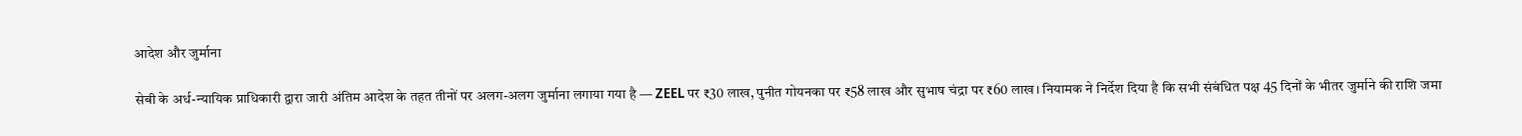आदेश और जुर्माना

सेबी के अर्ध-न्यायिक प्राधिकारी द्वारा जारी अंतिम आदेश के तहत तीनों पर अलग-अलग जुर्माना लगाया गया है — ZEEL पर ₹30 लाख, पुनीत गोयनका पर ₹58 लाख और सुभाष चंद्रा पर ₹60 लाख। नियामक ने निर्देश दिया है कि सभी संबंधित पक्ष 45 दिनों के भीतर जुर्माने की राशि जमा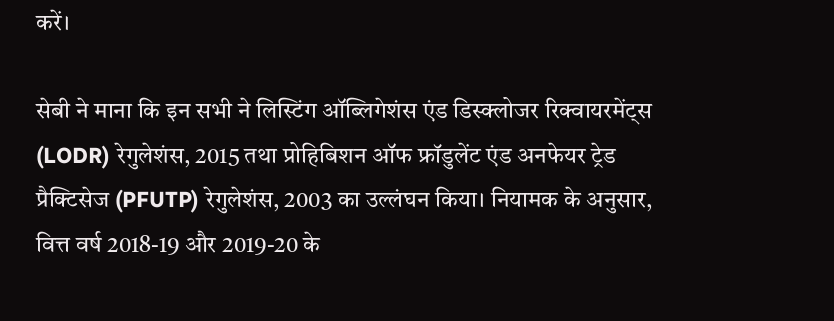करें।

सेबी ने माना कि इन सभी ने लिस्टिंग ऑब्लिगेशंस एंड डिस्क्लोजर रिक्वायरमेंट्स (LODR) रेगुलेशंस, 2015 तथा प्रोहिबिशन ऑफ फ्रॉडुलेंट एंड अनफेयर ट्रेड प्रैक्टिसेज (PFUTP) रेगुलेशंस, 2003 का उल्लंघन किया। नियामक के अनुसार, वित्त वर्ष 2018-19 और 2019-20 के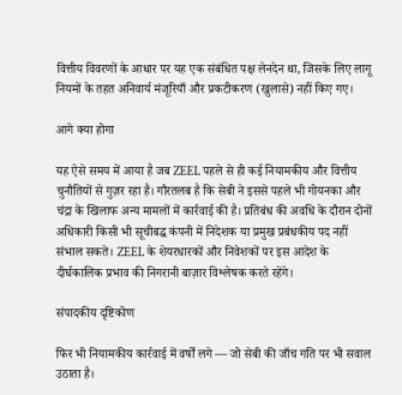वित्तीय विवरणों के आधार पर यह एक संबंधित पक्ष लेनदेन था, जिसके लिए लागू नियमों के तहत अनिवार्य मंजूरियाँ और प्रकटीकरण (खुलासे) नहीं किए गए।

आगे क्या होगा

यह ऐसे समय में आया है जब ZEEL पहले से ही कई नियामकीय और वित्तीय चुनौतियों से गुज़र रहा है। गौरतलब है कि सेबी ने इससे पहले भी गोयनका और चंद्रा के खिलाफ अन्य मामलों में कार्रवाई की है। प्रतिबंध की अवधि के दौरान दोनों अधिकारी किसी भी सूचीबद्ध कंपनी में निदेशक या प्रमुख प्रबंधकीय पद नहीं संभाल सकते। ZEEL के शेयरधारकों और निवेशकों पर इस आदेश के दीर्घकालिक प्रभाव की निगरानी बाज़ार विश्लेषक करते रहेंगे।

संपादकीय दृष्टिकोण

फिर भी नियामकीय कार्रवाई में वर्षों लगे — जो सेबी की जाँच गति पर भी सवाल उठाता है।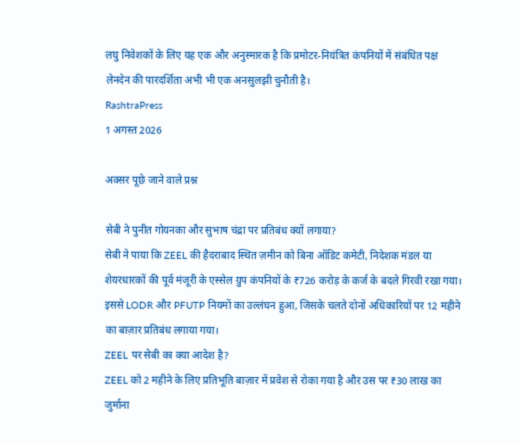लघु निवेशकों के लिए यह एक और अनुस्मारक है कि प्रमोटर-नियंत्रित कंपनियों में संबंधित पक्ष लेनदेन की पारदर्शिता अभी भी एक अनसुलझी चुनौती है।
RashtraPress
1 अगस्त 2026

अक्सर पूछे जाने वाले प्रश्न

सेबी ने पुनीत गोयनका और सुभाष चंद्रा पर प्रतिबंध क्यों लगाया?
सेबी ने पाया कि ZEEL की हैदराबाद स्थित ज़मीन को बिना ऑडिट कमेटी, निदेशक मंडल या शेयरधारकों की पूर्व मंजूरी के एस्सेल ग्रुप कंपनियों के ₹726 करोड़ के कर्ज के बदले गिरवी रखा गया। इससे LODR और PFUTP नियमों का उल्लंघन हुआ, जिसके चलते दोनों अधिकारियों पर 12 महीने का बाज़ार प्रतिबंध लगाया गया।
ZEEL पर सेबी का क्या आदेश है?
ZEEL को 2 महीने के लिए प्रतिभूति बाज़ार में प्रवेश से रोका गया है और उस पर ₹30 लाख का जुर्माना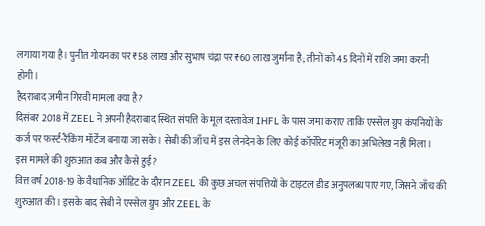लगाया गया है। पुनीत गोयनका पर ₹58 लाख और सुभाष चंद्रा पर ₹60 लाख जुर्माना है; तीनों को 45 दिनों में राशि जमा करनी होगी।
हैदराबाद ज़मीन गिरवी मामला क्या है?
दिसंबर 2018 में ZEEL ने अपनी हैदराबाद स्थित संपत्ति के मूल दस्तावेज IHFL के पास जमा कराए ताकि एस्सेल ग्रुप कंपनियों के कर्ज पर फर्स्ट-रैंकिंग मॉर्टेज बनाया जा सके। सेबी की जाँच में इस लेनदेन के लिए कोई कॉर्पोरेट मंजूरी का अभिलेख नहीं मिला।
इस मामले की शुरुआत कब और कैसे हुई?
वित्त वर्ष 2018-19 के वैधानिक ऑडिट के दौरान ZEEL की कुछ अचल संपत्तियों के टाइटल डीड अनुपलब्ध पाए गए, जिसने जाँच की शुरुआत की। इसके बाद सेबी ने एस्सेल ग्रुप और ZEEL के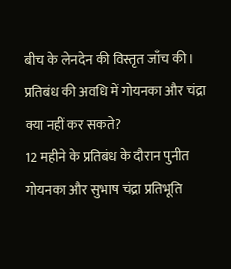बीच के लेनदेन की विस्तृत जाँच की।
प्रतिबंध की अवधि में गोयनका और चंद्रा क्या नहीं कर सकते?
12 महीने के प्रतिबंध के दौरान पुनीत गोयनका और सुभाष चंद्रा प्रतिभूति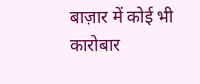बाज़ार में कोई भी कारोबार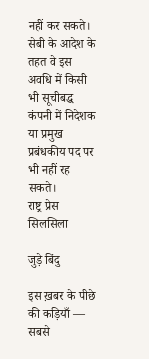नहीं कर सकते। सेबी के आदेश के तहत वे इस अवधि में किसी भी सूचीबद्ध कंपनी में निदेशक या प्रमुख प्रबंधकीय पद पर भी नहीं रह सकते।
राष्ट्र प्रेस
सिलसिला

जुड़े बिंदु

इस ख़बर के पीछे की कड़ियाँ — सबसे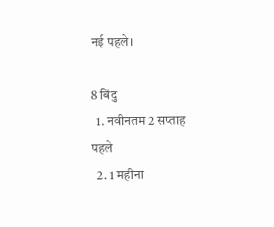नई पहले।

8 बिंदु
  1. नवीनतम 2 सप्ताह पहले
  2. 1 महीना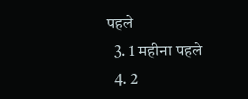पहले
  3. 1 महीना पहले
  4. 2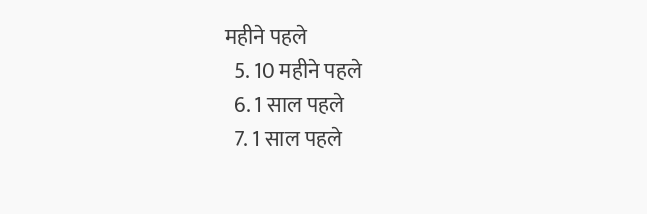महीने पहले
  5. 10 महीने पहले
  6. 1 साल पहले
  7. 1 साल पहले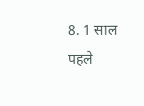8. 1 साल पहले